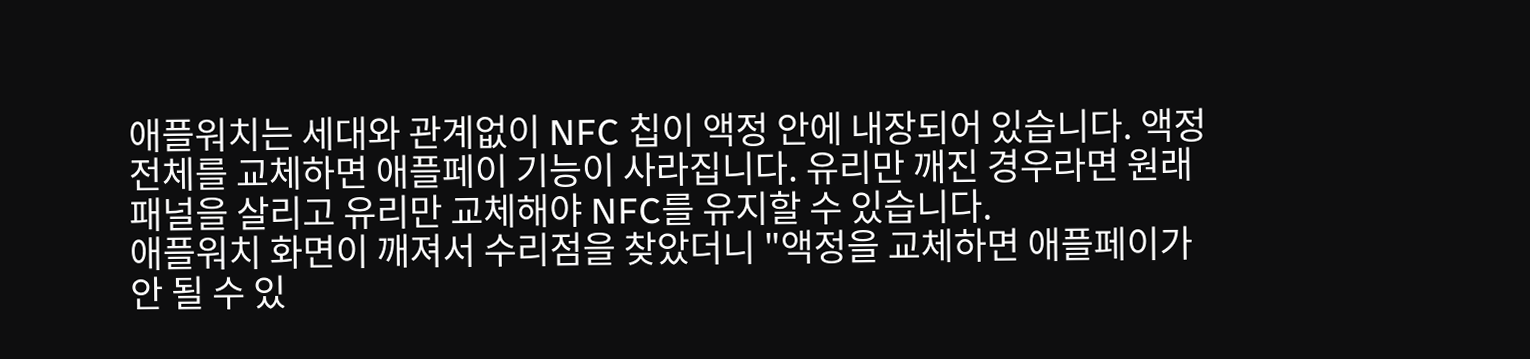애플워치는 세대와 관계없이 NFC 칩이 액정 안에 내장되어 있습니다. 액정 전체를 교체하면 애플페이 기능이 사라집니다. 유리만 깨진 경우라면 원래 패널을 살리고 유리만 교체해야 NFC를 유지할 수 있습니다.
애플워치 화면이 깨져서 수리점을 찾았더니 "액정을 교체하면 애플페이가 안 될 수 있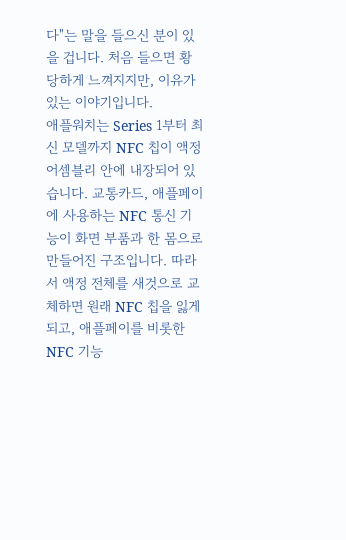다"는 말을 들으신 분이 있을 겁니다. 처음 들으면 황당하게 느껴지지만, 이유가 있는 이야기입니다.
애플워치는 Series 1부터 최신 모델까지 NFC 칩이 액정 어셈블리 안에 내장되어 있습니다. 교통카드, 애플페이에 사용하는 NFC 통신 기능이 화면 부품과 한 몸으로 만들어진 구조입니다. 따라서 액정 전체를 새것으로 교체하면 원래 NFC 칩을 잃게 되고, 애플페이를 비롯한 NFC 기능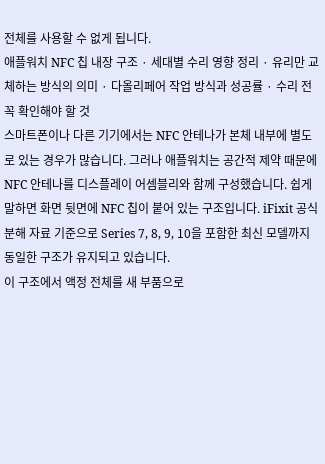전체를 사용할 수 없게 됩니다.
애플워치 NFC 칩 내장 구조 · 세대별 수리 영향 정리 · 유리만 교체하는 방식의 의미 · 다올리페어 작업 방식과 성공률 · 수리 전 꼭 확인해야 할 것
스마트폰이나 다른 기기에서는 NFC 안테나가 본체 내부에 별도로 있는 경우가 많습니다. 그러나 애플워치는 공간적 제약 때문에 NFC 안테나를 디스플레이 어셈블리와 함께 구성했습니다. 쉽게 말하면 화면 뒷면에 NFC 칩이 붙어 있는 구조입니다. iFixit 공식 분해 자료 기준으로 Series 7, 8, 9, 10을 포함한 최신 모델까지 동일한 구조가 유지되고 있습니다.
이 구조에서 액정 전체를 새 부품으로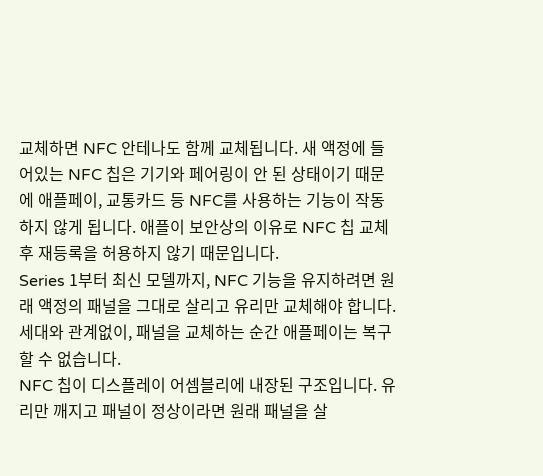교체하면 NFC 안테나도 함께 교체됩니다. 새 액정에 들어있는 NFC 칩은 기기와 페어링이 안 된 상태이기 때문에 애플페이, 교통카드 등 NFC를 사용하는 기능이 작동하지 않게 됩니다. 애플이 보안상의 이유로 NFC 칩 교체 후 재등록을 허용하지 않기 때문입니다.
Series 1부터 최신 모델까지, NFC 기능을 유지하려면 원래 액정의 패널을 그대로 살리고 유리만 교체해야 합니다. 세대와 관계없이, 패널을 교체하는 순간 애플페이는 복구할 수 없습니다.
NFC 칩이 디스플레이 어셈블리에 내장된 구조입니다. 유리만 깨지고 패널이 정상이라면 원래 패널을 살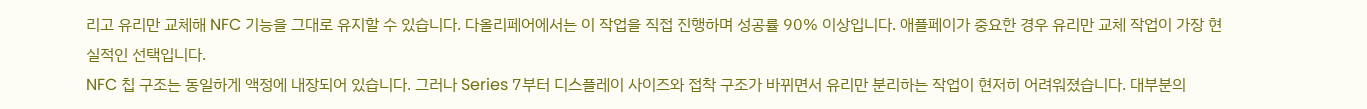리고 유리만 교체해 NFC 기능을 그대로 유지할 수 있습니다. 다올리페어에서는 이 작업을 직접 진행하며 성공률 90% 이상입니다. 애플페이가 중요한 경우 유리만 교체 작업이 가장 현실적인 선택입니다.
NFC 칩 구조는 동일하게 액정에 내장되어 있습니다. 그러나 Series 7부터 디스플레이 사이즈와 접착 구조가 바뀌면서 유리만 분리하는 작업이 현저히 어려워졌습니다. 대부분의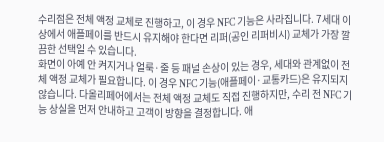수리점은 전체 액정 교체로 진행하고, 이 경우 NFC 기능은 사라집니다. 7세대 이상에서 애플페이를 반드시 유지해야 한다면 리퍼(공인 리퍼비시) 교체가 가장 깔끔한 선택일 수 있습니다.
화면이 아예 안 켜지거나 얼룩·줄 등 패널 손상이 있는 경우, 세대와 관계없이 전체 액정 교체가 필요합니다. 이 경우 NFC 기능(애플페이·교통카드)은 유지되지 않습니다. 다올리페어에서는 전체 액정 교체도 직접 진행하지만, 수리 전 NFC 기능 상실을 먼저 안내하고 고객이 방향을 결정합니다. 애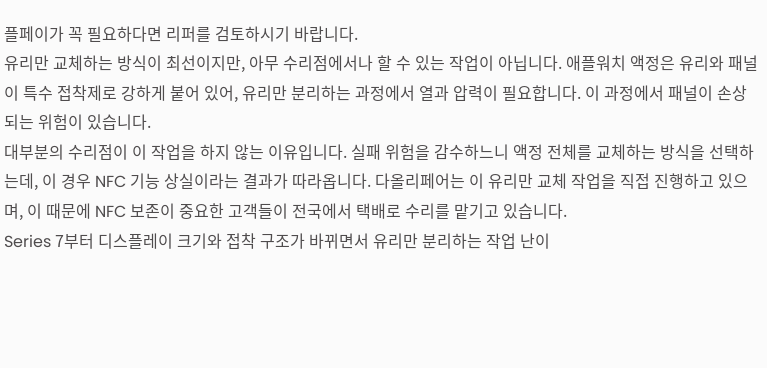플페이가 꼭 필요하다면 리퍼를 검토하시기 바랍니다.
유리만 교체하는 방식이 최선이지만, 아무 수리점에서나 할 수 있는 작업이 아닙니다. 애플워치 액정은 유리와 패널이 특수 접착제로 강하게 붙어 있어, 유리만 분리하는 과정에서 열과 압력이 필요합니다. 이 과정에서 패널이 손상되는 위험이 있습니다.
대부분의 수리점이 이 작업을 하지 않는 이유입니다. 실패 위험을 감수하느니 액정 전체를 교체하는 방식을 선택하는데, 이 경우 NFC 기능 상실이라는 결과가 따라옵니다. 다올리페어는 이 유리만 교체 작업을 직접 진행하고 있으며, 이 때문에 NFC 보존이 중요한 고객들이 전국에서 택배로 수리를 맡기고 있습니다.
Series 7부터 디스플레이 크기와 접착 구조가 바뀌면서 유리만 분리하는 작업 난이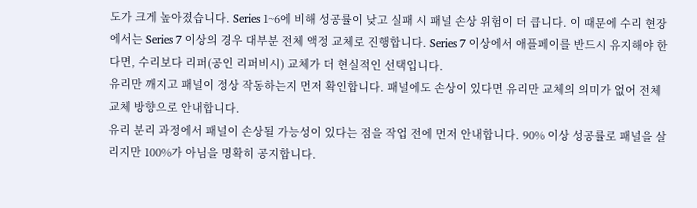도가 크게 높아졌습니다. Series 1~6에 비해 성공률이 낮고 실패 시 패널 손상 위험이 더 큽니다. 이 때문에 수리 현장에서는 Series 7 이상의 경우 대부분 전체 액정 교체로 진행합니다. Series 7 이상에서 애플페이를 반드시 유지해야 한다면, 수리보다 리퍼(공인 리퍼비시) 교체가 더 현실적인 선택입니다.
유리만 깨지고 패널이 정상 작동하는지 먼저 확인합니다. 패널에도 손상이 있다면 유리만 교체의 의미가 없어 전체 교체 방향으로 안내합니다.
유리 분리 과정에서 패널이 손상될 가능성이 있다는 점을 작업 전에 먼저 안내합니다. 90% 이상 성공률로 패널을 살리지만 100%가 아님을 명확히 공지합니다.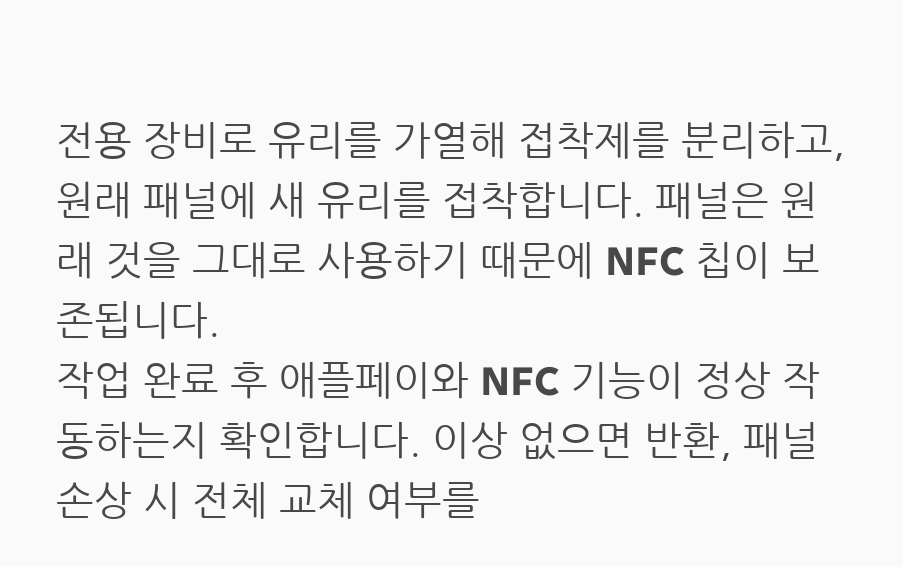전용 장비로 유리를 가열해 접착제를 분리하고, 원래 패널에 새 유리를 접착합니다. 패널은 원래 것을 그대로 사용하기 때문에 NFC 칩이 보존됩니다.
작업 완료 후 애플페이와 NFC 기능이 정상 작동하는지 확인합니다. 이상 없으면 반환, 패널 손상 시 전체 교체 여부를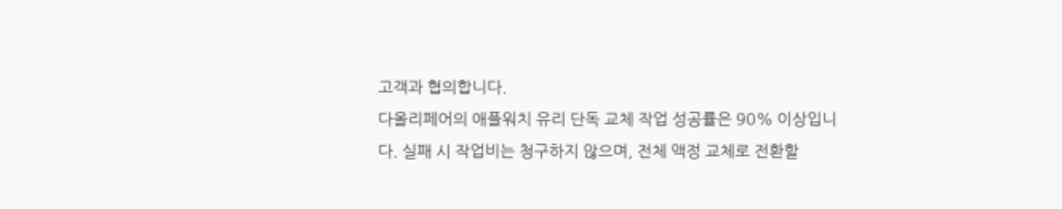고객과 협의합니다.
다올리페어의 애플워치 유리 단독 교체 작업 성공률은 90% 이상입니다. 실패 시 작업비는 청구하지 않으며, 전체 액정 교체로 전환할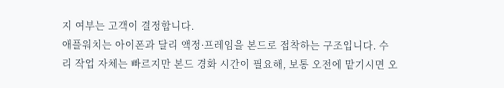지 여부는 고객이 결정합니다.
애플워치는 아이폰과 달리 액정·프레임을 본드로 접착하는 구조입니다. 수리 작업 자체는 빠르지만 본드 경화 시간이 필요해, 보통 오전에 맡기시면 오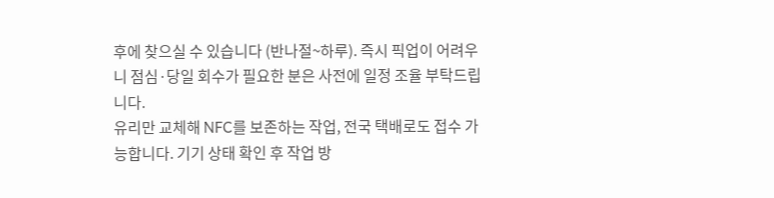후에 찾으실 수 있습니다 (반나절~하루). 즉시 픽업이 어려우니 점심·당일 회수가 필요한 분은 사전에 일정 조율 부탁드립니다.
유리만 교체해 NFC를 보존하는 작업, 전국 택배로도 접수 가능합니다. 기기 상태 확인 후 작업 방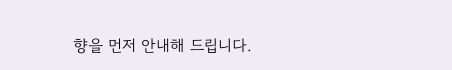향을 먼저 안내해 드립니다.